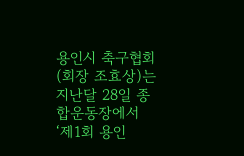용인시 축구협회(회장 조효상)는 지난달 28일 종합운동장에서 ‘제1회 용인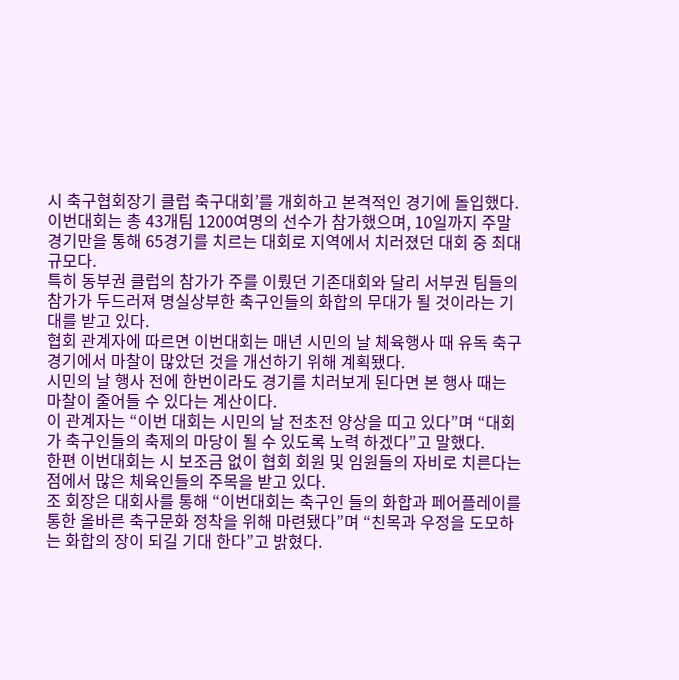시 축구협회장기 클럽 축구대회’를 개회하고 본격적인 경기에 돌입했다.
이번대회는 총 43개팀 1200여명의 선수가 참가했으며, 10일까지 주말경기만을 통해 65경기를 치르는 대회로 지역에서 치러졌던 대회 중 최대규모다.
특히 동부권 클럽의 참가가 주를 이뤘던 기존대회와 달리 서부권 팀들의 참가가 두드러져 명실상부한 축구인들의 화합의 무대가 될 것이라는 기대를 받고 있다.
협회 관계자에 따르면 이번대회는 매년 시민의 날 체육행사 때 유독 축구경기에서 마찰이 많았던 것을 개선하기 위해 계획됐다.
시민의 날 행사 전에 한번이라도 경기를 치러보게 된다면 본 행사 때는 마찰이 줄어들 수 있다는 계산이다.
이 관계자는 “이번 대회는 시민의 날 전초전 양상을 띠고 있다”며 “대회가 축구인들의 축제의 마당이 될 수 있도록 노력 하겠다”고 말했다.
한편 이번대회는 시 보조금 없이 협회 회원 및 임원들의 자비로 치른다는 점에서 많은 체육인들의 주목을 받고 있다.
조 회장은 대회사를 통해 “이번대회는 축구인 들의 화합과 페어플레이를 통한 올바른 축구문화 정착을 위해 마련됐다”며 “친목과 우정을 도모하는 화합의 장이 되길 기대 한다”고 밝혔다.